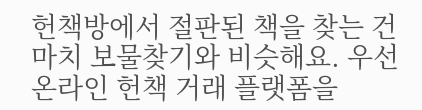헌책방에서 절판된 책을 찾는 건 마치 보물찾기와 비슷해요. 우선 온라인 헌책 거래 플랫폼을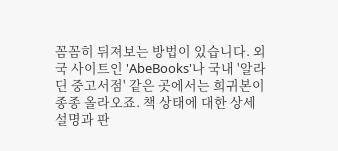꼼꼼히 뒤져보는 방법이 있습니다. 외국 사이트인 'AbeBooks'나 국내 '알라딘 중고서점' 같은 곳에서는 희귀본이 종종 올라오죠. 책 상태에 대한 상세 설명과 판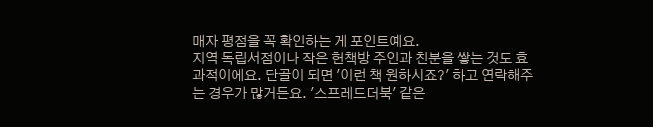매자 평점을 꼭 확인하는 게 포인트예요.
지역 독립서점이나 작은 헌책방 주인과 친분을 쌓는 것도 효과적이에요. 단골이 되면 '이런 책 원하시죠?' 하고 연락해주는 경우가 많거든요. '스프레드더북' 같은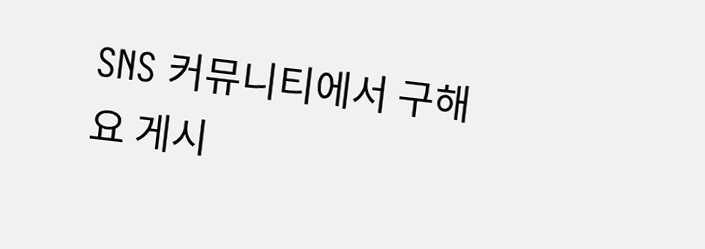SNS 커뮤니티에서 구해요 게시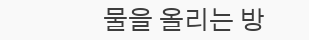물을 올리는 방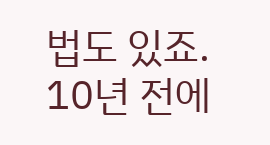법도 있죠. 10년 전에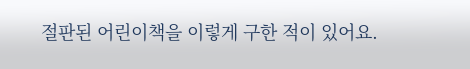절판된 어린이책을 이렇게 구한 적이 있어요.